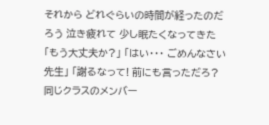それから どれぐらいの時間が経ったのだろう 泣き疲れて 少し眠たくなってきた 「もう大丈夫か?」 「はい・・・ ごめんなさい 先生」 「謝るなって! 前にも言っただろ?同じクラスのメンバー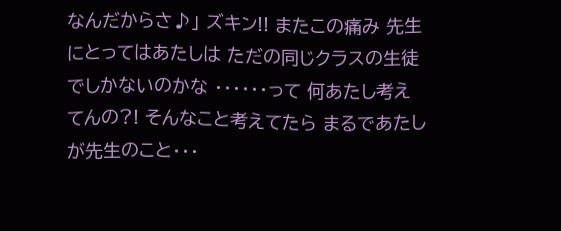なんだからさ♪」 ズキン!! またこの痛み 先生にとってはあたしは ただの同じクラスの生徒でしかないのかな ・・・・・・って 何あたし考えてんの?! そんなこと考えてたら まるであたしが先生のこと・・・